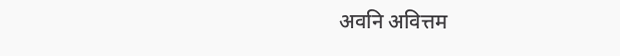अवनि अवित्तम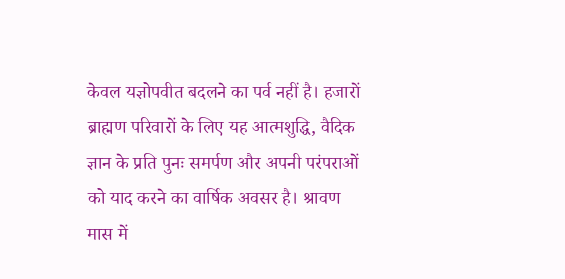केवल यज्ञोपवीत बदलने का पर्व नहीं है। हजारों ब्राह्मण परिवारों के लिए यह आत्मशुद्धि, वैदिक ज्ञान के प्रति पुनः समर्पण और अपनी परंपराओं को याद करने का वार्षिक अवसर है। श्रावण मास में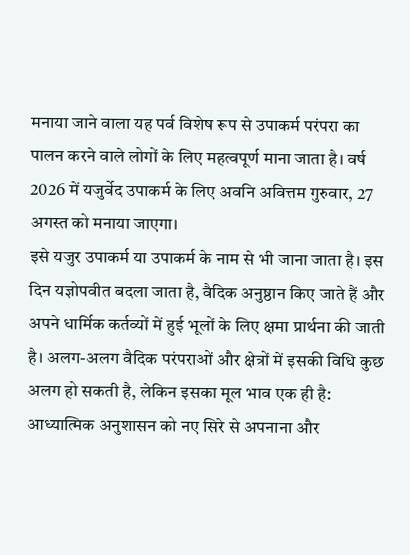मनाया जाने वाला यह पर्व विशेष रूप से उपाकर्म परंपरा का पालन करने वाले लोगों के लिए महत्वपूर्ण माना जाता है। वर्ष 2026 में यजुर्वेद उपाकर्म के लिए अवनि अवित्तम गुरुवार, 27 अगस्त को मनाया जाएगा।
इसे यजुर उपाकर्म या उपाकर्म के नाम से भी जाना जाता है। इस दिन यज्ञोपवीत बदला जाता है, वैदिक अनुष्ठान किए जाते हैं और अपने धार्मिक कर्तव्यों में हुई भूलों के लिए क्षमा प्रार्थना की जाती है। अलग-अलग वैदिक परंपराओं और क्षेत्रों में इसकी विधि कुछ अलग हो सकती है, लेकिन इसका मूल भाव एक ही है: आध्यात्मिक अनुशासन को नए सिरे से अपनाना और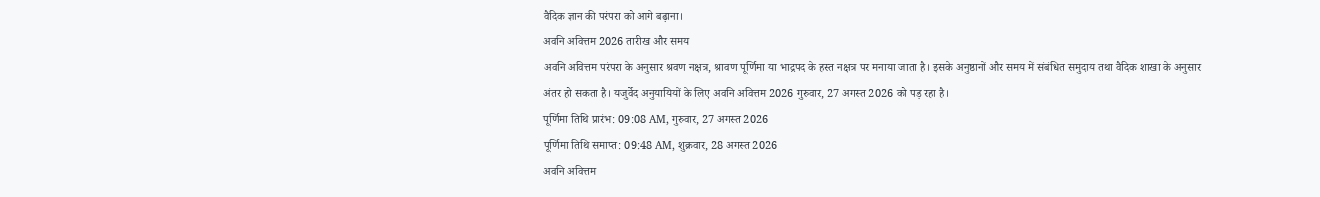वैदिक ज्ञान की परंपरा को आगे बढ़ाना।
अवनि अवित्तम 2026 तारीख और समय
अवनि अवित्तम परंपरा के अनुसार श्रवण नक्षत्र, श्रावण पूर्णिमा या भाद्रपद के हस्त नक्षत्र पर मनाया जाता है। इसके अनुष्ठानों और समय में संबंधित समुदाय तथा वैदिक शाखा के अनुसार अंतर हो सकता है। यजुर्वेद अनुयायियों के लिए अवनि अवित्तम 2026 गुरुवार, 27 अगस्त 2026 को पड़ रहा है।
पूर्णिमा तिथि प्रारंभ: 09:08 AM, गुरुवार, 27 अगस्त 2026
पूर्णिमा तिथि समाप्त: 09:48 AM, शुक्रवार, 28 अगस्त 2026
अवनि अवित्तम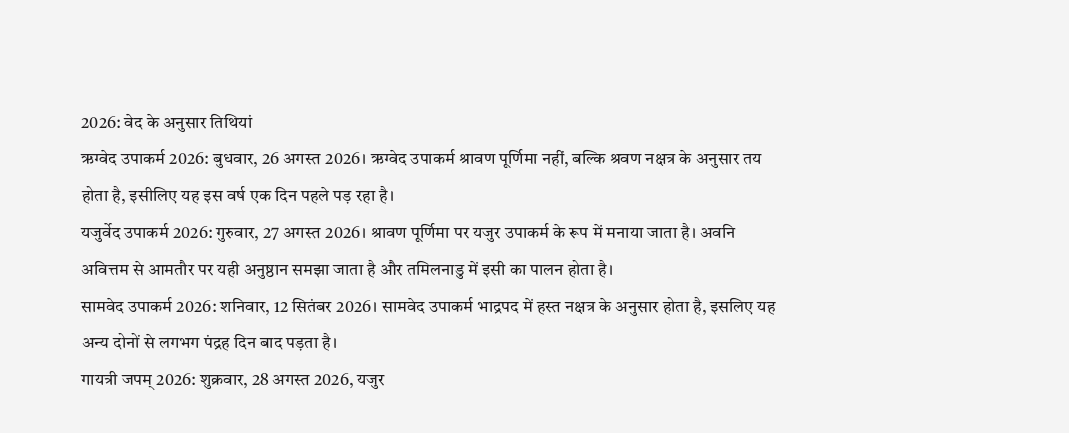2026: वेद के अनुसार तिथियां
ऋग्वेद उपाकर्म 2026: बुधवार, 26 अगस्त 2026। ऋग्वेद उपाकर्म श्रावण पूर्णिमा नहीं, बल्कि श्रवण नक्षत्र के अनुसार तय होता है, इसीलिए यह इस वर्ष एक दिन पहले पड़ रहा है।
यजुर्वेद उपाकर्म 2026: गुरुवार, 27 अगस्त 2026। श्रावण पूर्णिमा पर यजुर उपाकर्म के रूप में मनाया जाता है। अवनि अवित्तम से आमतौर पर यही अनुष्ठान समझा जाता है और तमिलनाडु में इसी का पालन होता है।
सामवेद उपाकर्म 2026: शनिवार, 12 सितंबर 2026। सामवेद उपाकर्म भाद्रपद में हस्त नक्षत्र के अनुसार होता है, इसलिए यह अन्य दोनों से लगभग पंद्रह दिन बाद पड़ता है।
गायत्री जपम् 2026: शुक्रवार, 28 अगस्त 2026, यजुर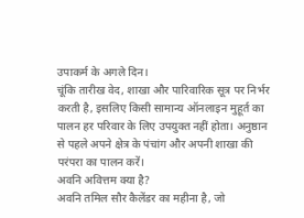उपाकर्म के अगले दिन।
चूंकि तारीख वेद, शाखा और पारिवारिक सूत्र पर निर्भर करती है, इसलिए किसी सामान्य ऑनलाइन मुहूर्त का पालन हर परिवार के लिए उपयुक्त नहीं होता। अनुष्ठान से पहले अपने क्षेत्र के पंचांग और अपनी शाखा की परंपरा का पालन करें।
अवनि अवित्तम क्या है?
अवनि तमिल सौर कैलेंडर का महीना है, जो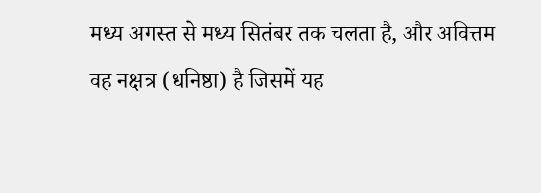मध्य अगस्त से मध्य सितंबर तक चलता है, और अवित्तम वह नक्षत्र (धनिष्ठा) है जिसमें यह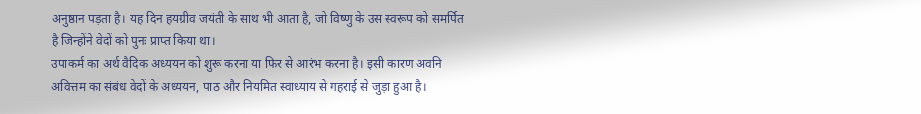अनुष्ठान पड़ता है। यह दिन हयग्रीव जयंती के साथ भी आता है, जो विष्णु के उस स्वरूप को समर्पित है जिन्होंने वेदों को पुनः प्राप्त किया था।
उपाकर्म का अर्थ वैदिक अध्ययन को शुरू करना या फिर से आरंभ करना है। इसी कारण अवनि अवित्तम का संबंध वेदों के अध्ययन, पाठ और नियमित स्वाध्याय से गहराई से जुड़ा हुआ है।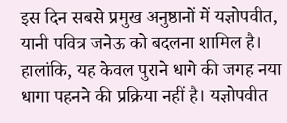इस दिन सबसे प्रमुख अनुष्ठानों में यज्ञोपवीत, यानी पवित्र जनेऊ को बदलना शामिल है। हालांकि, यह केवल पुराने धागे की जगह नया धागा पहनने की प्रक्रिया नहीं है। यज्ञोपवीत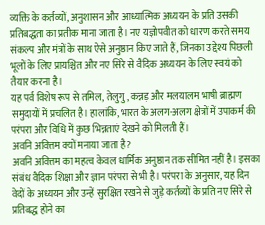व्यक्ति के कर्तव्यों, अनुशासन और आध्यात्मिक अध्ययन के प्रति उसकी प्रतिबद्धता का प्रतीक माना जाता है। नए यज्ञोपवीत को धारण करते समय संकल्प और मंत्रों के साथ ऐसे अनुष्ठान किए जाते हैं, जिनका उद्देश्य पिछली भूलों के लिए प्रायश्चित और नए सिरे से वैदिक अध्ययन के लिए स्वयं को तैयार करना है।
यह पर्व विशेष रूप से तमिल, तेलुगु, कन्नड़ और मलयालम भाषी ब्राह्मण समुदायों में प्रचलित है। हालांकि, भारत के अलग-अलग क्षेत्रों में उपाकर्म की परंपरा और विधि में कुछ भिन्नताएं देखने को मिलती हैं।
अवनि अवित्तम क्यों मनाया जाता है?
अवनि अवित्तम का महत्व केवल धार्मिक अनुष्ठान तक सीमित नहीं है। इसका संबंध वैदिक शिक्षा और ज्ञान परंपरा से भी है। परंपरा के अनुसार, यह दिन वेदों के अध्ययन और उन्हें सुरक्षित रखने से जुड़े कर्तव्यों के प्रति नए सिरे से प्रतिबद्ध होने का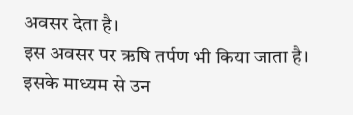अवसर देता है।
इस अवसर पर ऋषि तर्पण भी किया जाता है। इसके माध्यम से उन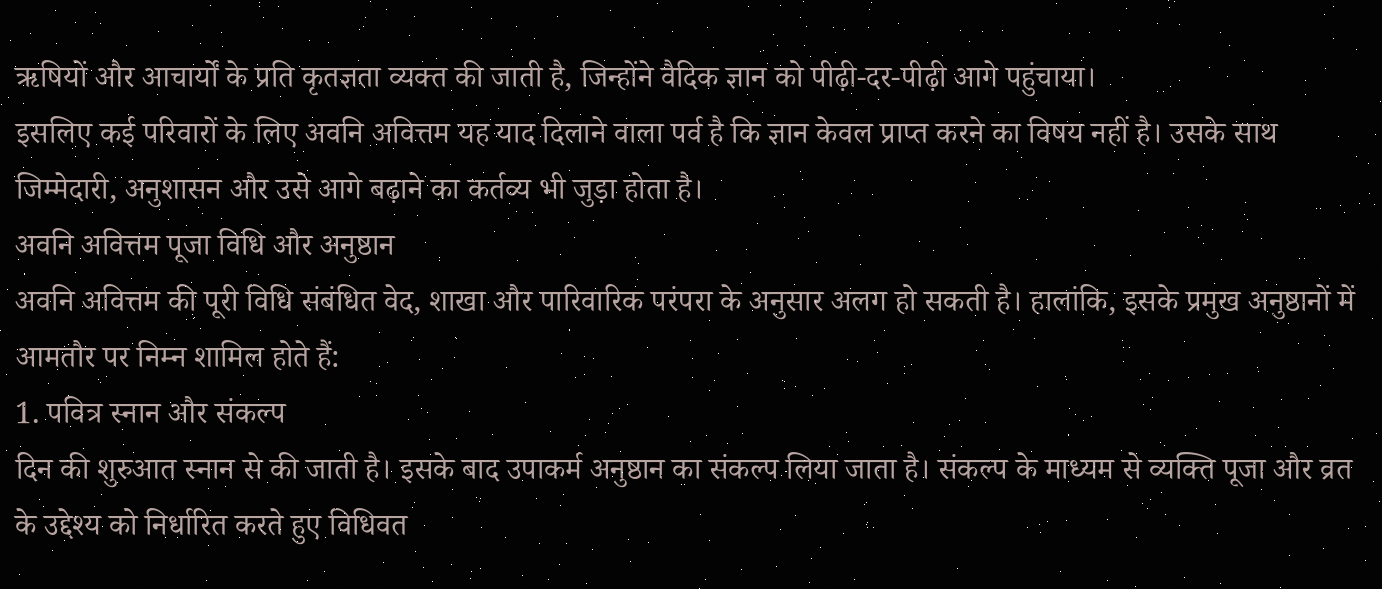ऋषियों और आचार्यों के प्रति कृतज्ञता व्यक्त की जाती है, जिन्होंने वैदिक ज्ञान को पीढ़ी-दर-पीढ़ी आगे पहुंचाया।
इसलिए कई परिवारों के लिए अवनि अवित्तम यह याद दिलाने वाला पर्व है कि ज्ञान केवल प्राप्त करने का विषय नहीं है। उसके साथ जिम्मेदारी, अनुशासन और उसे आगे बढ़ाने का कर्तव्य भी जुड़ा होता है।
अवनि अवित्तम पूजा विधि और अनुष्ठान
अवनि अवित्तम की पूरी विधि संबंधित वेद, शाखा और पारिवारिक परंपरा के अनुसार अलग हो सकती है। हालांकि, इसके प्रमुख अनुष्ठानों में आमतौर पर निम्न शामिल होते हैं:
1. पवित्र स्नान और संकल्प
दिन की शुरुआत स्नान से की जाती है। इसके बाद उपाकर्म अनुष्ठान का संकल्प लिया जाता है। संकल्प के माध्यम से व्यक्ति पूजा और व्रत के उद्देश्य को निर्धारित करते हुए विधिवत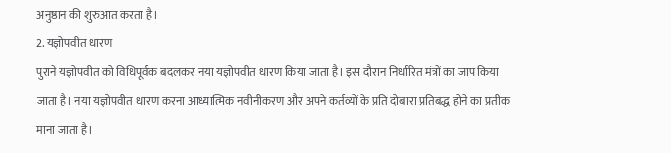अनुष्ठान की शुरुआत करता है।
2. यज्ञोपवीत धारण
पुराने यज्ञोपवीत को विधिपूर्वक बदलकर नया यज्ञोपवीत धारण किया जाता है। इस दौरान निर्धारित मंत्रों का जाप किया जाता है। नया यज्ञोपवीत धारण करना आध्यात्मिक नवीनीकरण और अपने कर्तव्यों के प्रति दोबारा प्रतिबद्ध होने का प्रतीक माना जाता है।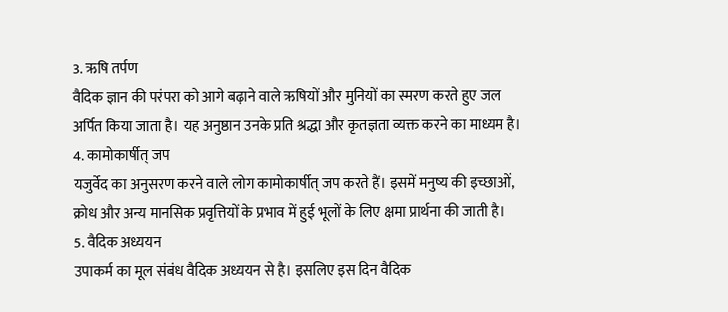3. ऋषि तर्पण
वैदिक ज्ञान की परंपरा को आगे बढ़ाने वाले ऋषियों और मुनियों का स्मरण करते हुए जल अर्पित किया जाता है। यह अनुष्ठान उनके प्रति श्रद्धा और कृतज्ञता व्यक्त करने का माध्यम है।
4. कामोकार्षीत् जप
यजुर्वेद का अनुसरण करने वाले लोग कामोकार्षीत् जप करते हैं। इसमें मनुष्य की इच्छाओं, क्रोध और अन्य मानसिक प्रवृत्तियों के प्रभाव में हुई भूलों के लिए क्षमा प्रार्थना की जाती है।
5. वैदिक अध्ययन
उपाकर्म का मूल संबंध वैदिक अध्ययन से है। इसलिए इस दिन वैदिक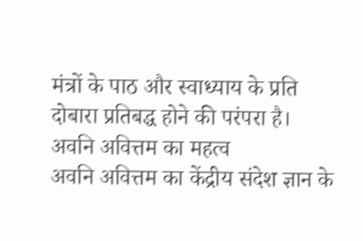मंत्रों के पाठ और स्वाध्याय के प्रति दोबारा प्रतिबद्ध होने की परंपरा है।
अवनि अवित्तम का महत्व
अवनि अवित्तम का केंद्रीय संदेश ज्ञान के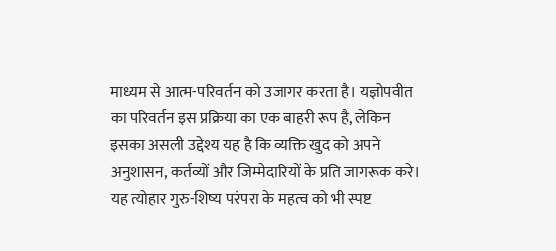माध्यम से आत्म-परिवर्तन को उजागर करता है। यज्ञोपवीत का परिवर्तन इस प्रक्रिया का एक बाहरी रूप है, लेकिन इसका असली उद्देश्य यह है कि व्यक्ति खुद को अपने अनुशासन, कर्तव्यों और जिम्मेदारियों के प्रति जागरूक करे।
यह त्योहार गुरु-शिष्य परंपरा के महत्व को भी स्पष्ट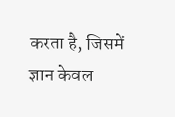करता है, जिसमें ज्ञान केवल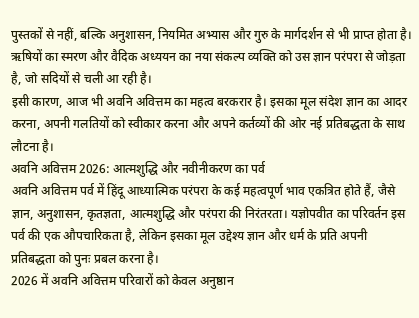पुस्तकों से नहीं, बल्कि अनुशासन, नियमित अभ्यास और गुरु के मार्गदर्शन से भी प्राप्त होता है। ऋषियों का स्मरण और वैदिक अध्ययन का नया संकल्प व्यक्ति को उस ज्ञान परंपरा से जोड़ता है, जो सदियों से चली आ रही है।
इसी कारण, आज भी अवनि अवित्तम का महत्व बरकरार है। इसका मूल संदेश ज्ञान का आदर करना, अपनी गलतियों को स्वीकार करना और अपने कर्तव्यों की ओर नई प्रतिबद्धता के साथ लौटना है।
अवनि अवित्तम 2026: आत्मशुद्धि और नवीनीकरण का पर्व
अवनि अवित्तम पर्व में हिंदू आध्यात्मिक परंपरा के कई महत्वपूर्ण भाव एकत्रित होते हैं, जैसे ज्ञान, अनुशासन, कृतज्ञता, आत्मशुद्धि और परंपरा की निरंतरता। यज्ञोपवीत का परिवर्तन इस पर्व की एक औपचारिकता है, लेकिन इसका मूल उद्देश्य ज्ञान और धर्म के प्रति अपनी प्रतिबद्धता को पुनः प्रबल करना है।
2026 में अवनि अवित्तम परिवारों को केवल अनुष्ठान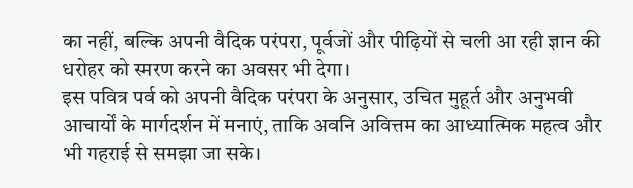का नहीं, बल्कि अपनी वैदिक परंपरा, पूर्वजों और पीढ़ियों से चली आ रही ज्ञान की धरोहर को स्मरण करने का अवसर भी देगा।
इस पवित्र पर्व को अपनी वैदिक परंपरा के अनुसार, उचित मुहूर्त और अनुभवी आचार्यों के मार्गदर्शन में मनाएं, ताकि अवनि अवित्तम का आध्यात्मिक महत्व और भी गहराई से समझा जा सके।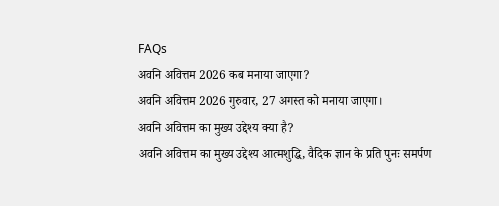FAQs
अवनि अवित्तम 2026 कब मनाया जाएगा?
अवनि अवित्तम 2026 गुरुवार, 27 अगस्त को मनाया जाएगा।
अवनि अवित्तम का मुख्य उद्देश्य क्या है?
अवनि अवित्तम का मुख्य उद्देश्य आत्मशुद्धि, वैदिक ज्ञान के प्रति पुनः समर्पण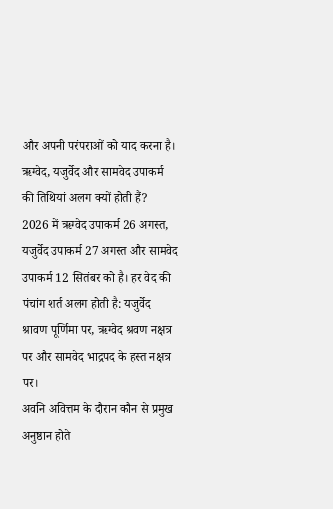और अपनी परंपराओं को याद करना है।
ऋग्वेद, यजुर्वेद और सामवेद उपाकर्म की तिथियां अलग क्यों होती हैं?
2026 में ऋग्वेद उपाकर्म 26 अगस्त, यजुर्वेद उपाकर्म 27 अगस्त और सामवेद उपाकर्म 12 सितंबर को है। हर वेद की पंचांग शर्त अलग होती है: यजुर्वेद श्रावण पूर्णिमा पर, ऋग्वेद श्रवण नक्षत्र पर और सामवेद भाद्रपद के हस्त नक्षत्र पर।
अवनि अवित्तम के दौरान कौन से प्रमुख अनुष्ठान होते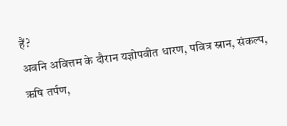हैं?
अवनि अवित्तम के दौरान यज्ञोपवीत धारण, पवित्र स्नान, संकल्प, ऋषि तर्पण,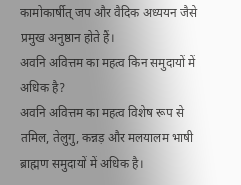कामोकार्षीत् जप और वैदिक अध्ययन जैसे प्रमुख अनुष्ठान होते हैं।
अवनि अवित्तम का महत्व किन समुदायों में अधिक है?
अवनि अवित्तम का महत्व विशेष रूप से तमिल, तेलुगु, कन्नड़ और मलयालम भाषी ब्राह्मण समुदायों में अधिक है।